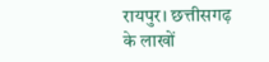रायपुर। छत्तीसगढ़ के लाखों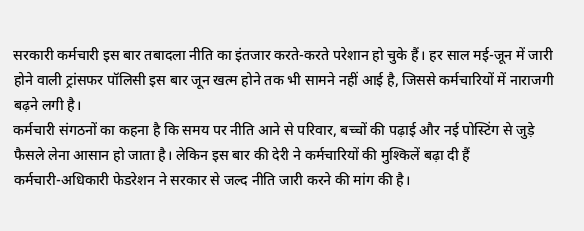सरकारी कर्मचारी इस बार तबादला नीति का इंतजार करते-करते परेशान हो चुके हैं। हर साल मई-जून में जारी होने वाली ट्रांसफर पॉलिसी इस बार जून खत्म होने तक भी सामने नहीं आई है, जिससे कर्मचारियों में नाराजगी बढ़ने लगी है।
कर्मचारी संगठनों का कहना है कि समय पर नीति आने से परिवार, बच्चों की पढ़ाई और नई पोस्टिंग से जुड़े फैसले लेना आसान हो जाता है। लेकिन इस बार की देरी ने कर्मचारियों की मुश्किलें बढ़ा दी हैं
कर्मचारी-अधिकारी फेडरेशन ने सरकार से जल्द नीति जारी करने की मांग की है।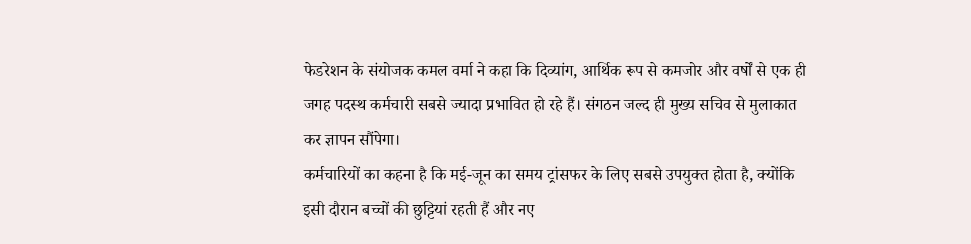फेडरेशन के संयोजक कमल वर्मा ने कहा कि दिव्यांग, आर्थिक रूप से कमजोर और वर्षों से एक ही जगह पदस्थ कर्मचारी सबसे ज्यादा प्रभावित हो रहे हैं। संगठन जल्द ही मुख्य सचिव से मुलाकात कर ज्ञापन सौंपेगा।
कर्मचारियों का कहना है कि मई-जून का समय ट्रांसफर के लिए सबसे उपयुक्त होता है, क्योंकि इसी दौरान बच्चों की छुट्टियां रहती हैं और नए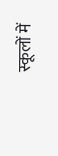स्कूलों में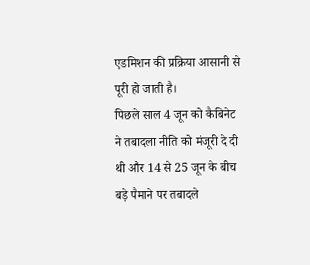एडमिशन की प्रक्रिया आसानी से पूरी हो जाती है।
पिछले साल 4 जून को कैबिनेट ने तबादला नीति को मंजूरी दे दी थी और 14 से 25 जून के बीच बड़े पैमाने पर तबादले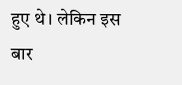हुए थे। लेकिन इस बार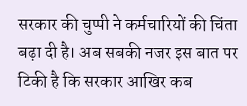सरकार की चुप्पी ने कर्मचारियों की चिंता बढ़ा दी है। अब सबकी नजर इस बात पर टिकी है कि सरकार आखिर कब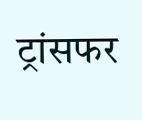ट्रांसफर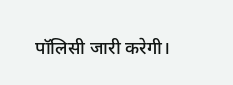पॉलिसी जारी करेगी।